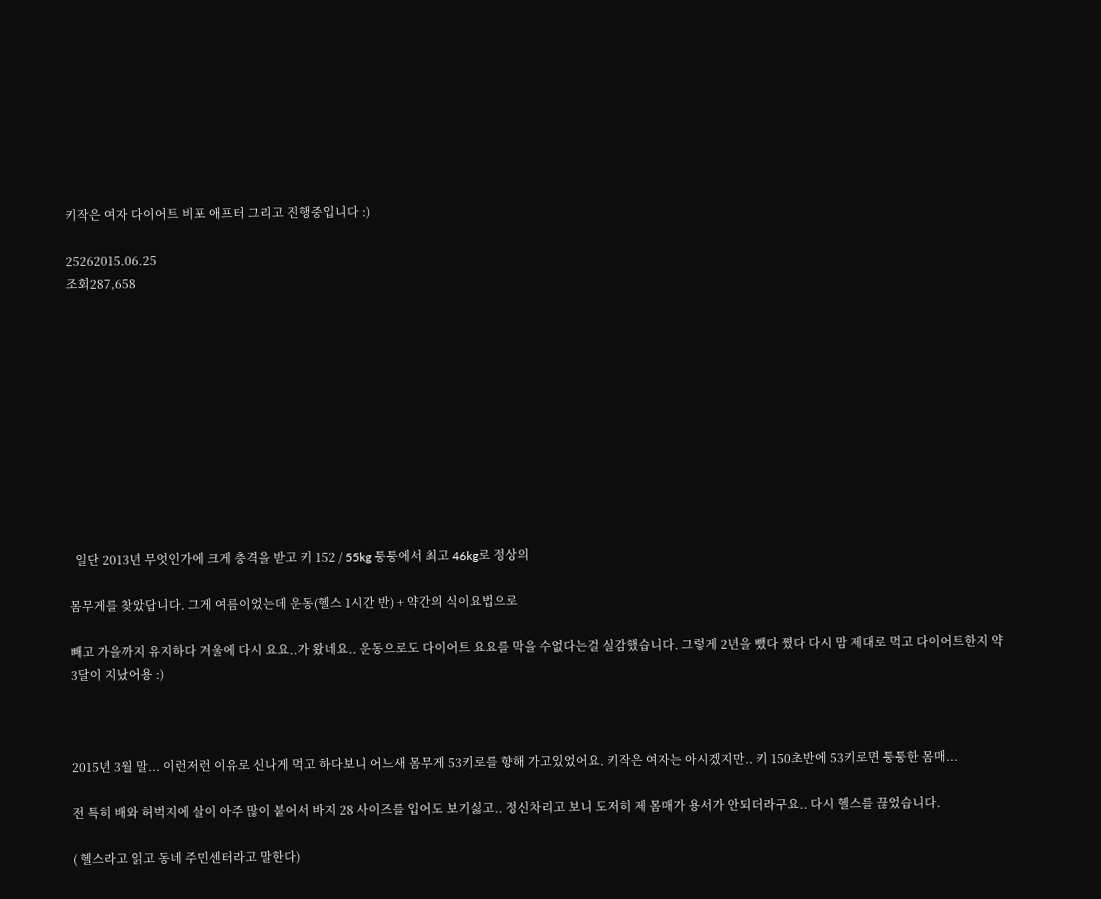키작은 여자 다이어트 비포 애프터 그리고 진행중입니다 :)

25262015.06.25
조회287,658











  일단 2013년 무엇인가에 크게 충격을 받고 키 152 / 55kg 퉁퉁에서 최고 46kg로 정상의

몸무게를 찾았답니다. 그게 여름이었는데 운동(헬스 1시간 반) + 약간의 식이요법으로

빼고 가을까지 유지하다 겨울에 다시 요요..가 왔네요.. 운동으로도 다이어트 요요를 막을 수없다는걸 실감했습니다. 그렇게 2년을 뺐다 쪘다 다시 맘 제대로 먹고 다이어트한지 약 3달이 지났어용 :)



2015년 3월 말... 이런저런 이유로 신나게 먹고 하다보니 어느새 몸무게 53키로를 향해 가고있었어요. 키작은 여자는 아시겠지만.. 키 150초반에 53키로면 퉁퉁한 몸매...

전 특히 배와 허벅지에 살이 아주 많이 붙어서 바지 28 사이즈를 입어도 보기싫고.. 정신차리고 보니 도저히 제 몸매가 용서가 안되더라구요.. 다시 헬스를 끊었습니다.

( 헬스라고 읽고 동네 주민센터라고 말한다)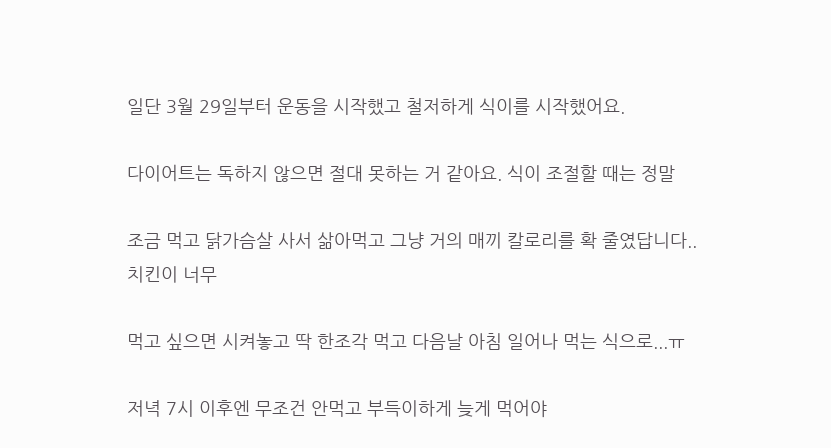일단 3월 29일부터 운동을 시작했고 철저하게 식이를 시작했어요.

다이어트는 독하지 않으면 절대 못하는 거 같아요. 식이 조절할 때는 정말

조금 먹고 닭가슴살 사서 삶아먹고 그냥 거의 매끼 칼로리를 확 줄였답니다.. 치킨이 너무

먹고 싶으면 시켜놓고 딱 한조각 먹고 다음날 아침 일어나 먹는 식으로...ㅠ

저녁 7시 이후엔 무조건 안먹고 부득이하게 늦게 먹어야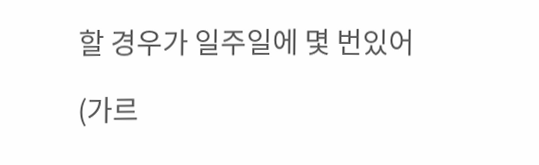할 경우가 일주일에 몇 번있어

(가르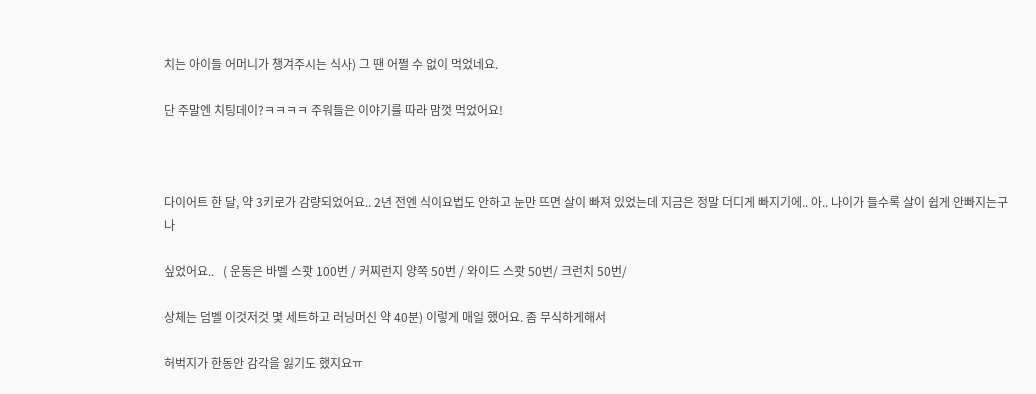치는 아이들 어머니가 챙겨주시는 식사) 그 땐 어쩔 수 없이 먹었네요.

단 주말엔 치팅데이?ㅋㅋㅋㅋ 주워들은 이야기를 따라 맘껏 먹었어요!



다이어트 한 달, 약 3키로가 감량되었어요.. 2년 전엔 식이요법도 안하고 눈만 뜨면 살이 빠져 있었는데 지금은 정말 더디게 빠지기에.. 아.. 나이가 들수록 살이 쉽게 안빠지는구나

싶었어요..   ( 운동은 바벨 스쾃 100번 / 커찌런지 양쪽 50번 / 와이드 스쾃 50번/ 크런치 50번/

상체는 덤벨 이것저것 몇 세트하고 러닝머신 약 40분) 이렇게 매일 했어요. 좀 무식하게해서

허벅지가 한동안 감각을 잃기도 했지요ㅠ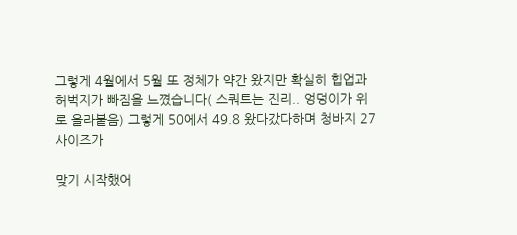그렇게 4월에서 5월 또 정체가 약간 왔지만 확실히 힙업과 허벅지가 빠짐을 느꼈습니다( 스쿼트는 진리.. 엉덩이가 위로 올라붙음) 그렇게 50에서 49.8 왔다갔다하며 청바지 27사이즈가

맞기 시작했어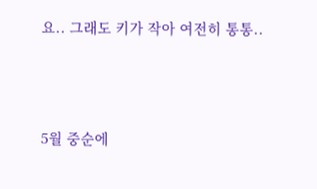요.. 그래도 키가 작아 여전히 통통..



5월 중순에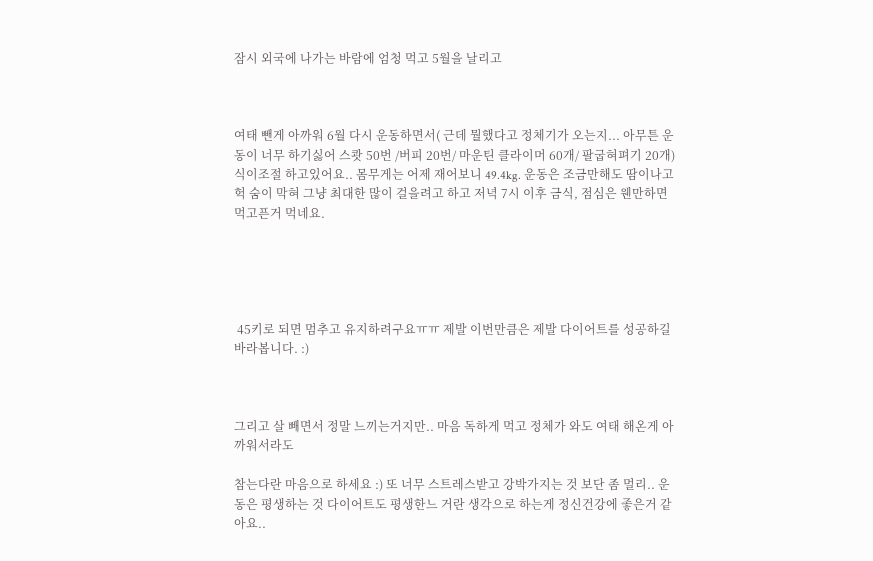잠시 외국에 나가는 바람에 엄청 먹고 5월을 날리고



여태 뺀게 아까워 6월 다시 운동하면서( 근데 뭘했다고 정체기가 오는지... 아무튼 운동이 너무 하기싫어 스쾃 50번 /버피 20번/ 마운틴 클라이머 60개/ 팔굽혀펴기 20개) 식이조절 하고있어요.. 몸무게는 어제 재어보니 49.4kg. 운동은 조금만해도 땀이나고 헉 숨이 막혀 그냥 최대한 많이 걸을려고 하고 저녁 7시 이후 금식, 점심은 웬만하면 먹고픈거 먹네요.





 45키로 되면 멈추고 유지하려구요ㅠㅠ 제발 이번만큼은 제발 다이어트를 성공하길 바라봅니다. :)



그리고 살 빼면서 정말 느끼는거지만.. 마음 독하게 먹고 정체가 와도 여태 해온게 아까워서라도

참는다란 마음으로 하세요 :) 또 너무 스트레스받고 강박가지는 것 보단 좀 멀리.. 운동은 평생하는 것 다이어트도 평생한느 거란 생각으로 하는게 정신건강에 좋은거 같아요..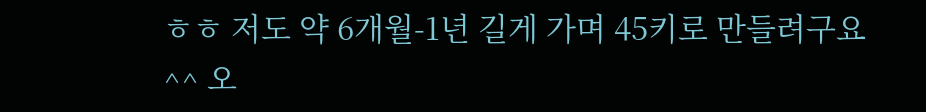ㅎㅎ 저도 약 6개월-1년 길게 가며 45키로 만들려구요^^ 오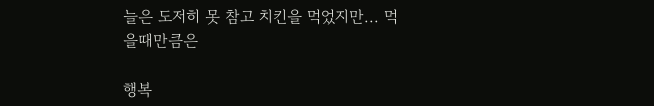늘은 도저히 못 참고 치킨을 먹었지만... 먹을때만큼은

행복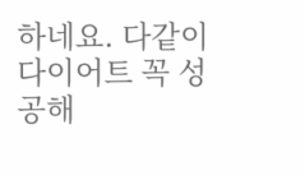하네요. 다같이 다이어트 꼭 성공해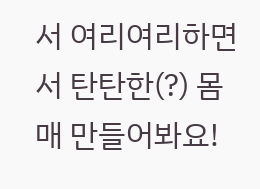서 여리여리하면서 탄탄한(?) 몸매 만들어봐요!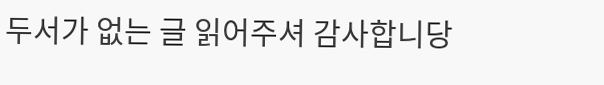두서가 없는 글 읽어주셔 감사합니당